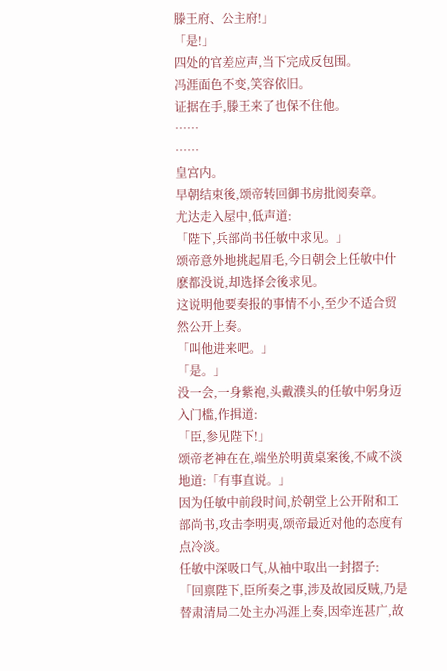滕王府、公主府!」
「是!」
四处的官差应声,当下完成反包围。
冯涯面色不变,笑容依旧。
证据在手,滕王来了也保不住他。
……
……
皇宫内。
早朝结束後,颂帝转回御书房批阅奏章。
尤达走入屋中,低声道:
「陛下,兵部尚书任敏中求见。」
颂帝意外地挑起眉毛,今日朝会上任敏中什麽都没说,却选择会後求见。
这说明他要奏报的事情不小,至少不适合贸然公开上奏。
「叫他进来吧。」
「是。」
没一会,一身紫袍,头戴濮头的任敏中躬身迈入门槛,作揖道:
「臣,参见陛下!」
颂帝老神在在,端坐於明黄桌案後,不咸不淡地道:「有事直说。」
因为任敏中前段时间,於朝堂上公开附和工部尚书,攻击李明夷,颂帝最近对他的态度有点冷淡。
任敏中深吸口气,从袖中取出一封摺子:
「回禀陛下,臣所奏之事,涉及故园反贼,乃是替肃清局二处主办冯涯上奏,因牵连甚广,故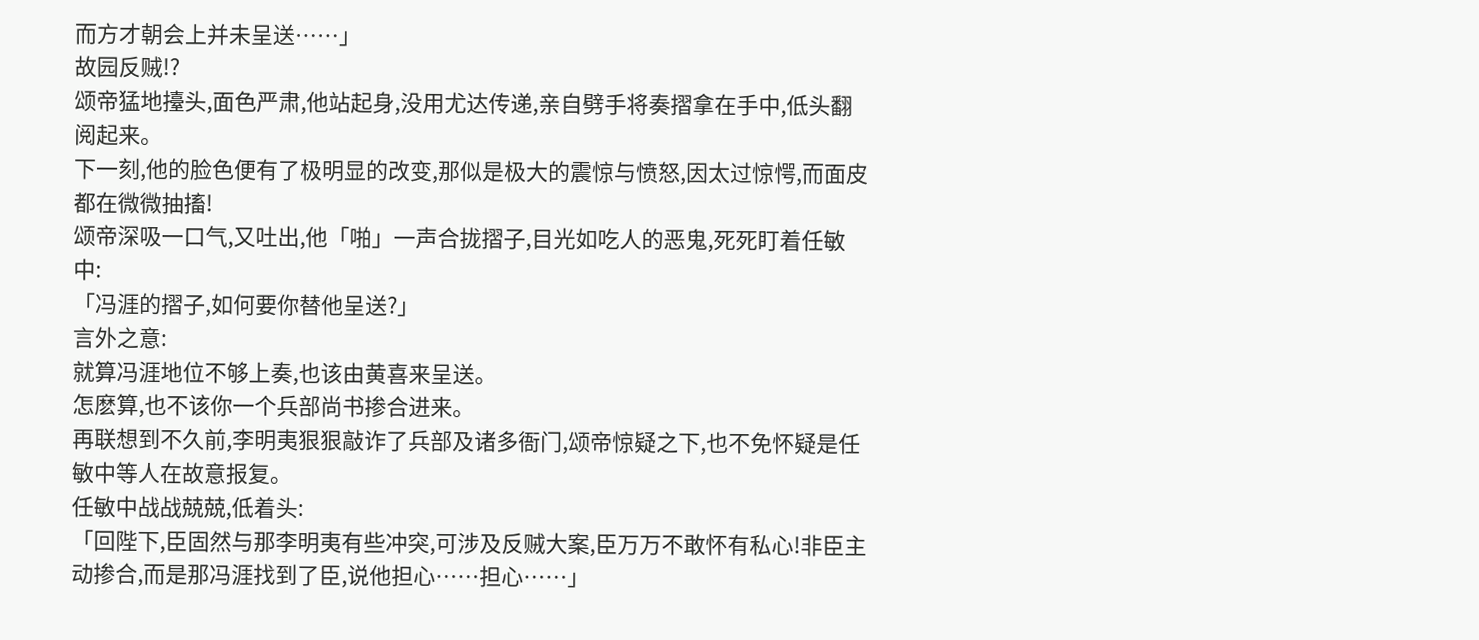而方才朝会上并未呈送……」
故园反贼!?
颂帝猛地擡头,面色严肃,他站起身,没用尤达传递,亲自劈手将奏摺拿在手中,低头翻阅起来。
下一刻,他的脸色便有了极明显的改变,那似是极大的震惊与愤怒,因太过惊愕,而面皮都在微微抽搐!
颂帝深吸一口气,又吐出,他「啪」一声合拢摺子,目光如吃人的恶鬼,死死盯着任敏中:
「冯涯的摺子,如何要你替他呈送?」
言外之意:
就算冯涯地位不够上奏,也该由黄喜来呈送。
怎麽算,也不该你一个兵部尚书掺合进来。
再联想到不久前,李明夷狠狠敲诈了兵部及诸多衙门,颂帝惊疑之下,也不免怀疑是任敏中等人在故意报复。
任敏中战战兢兢,低着头:
「回陛下,臣固然与那李明夷有些冲突,可涉及反贼大案,臣万万不敢怀有私心!非臣主动掺合,而是那冯涯找到了臣,说他担心……担心……」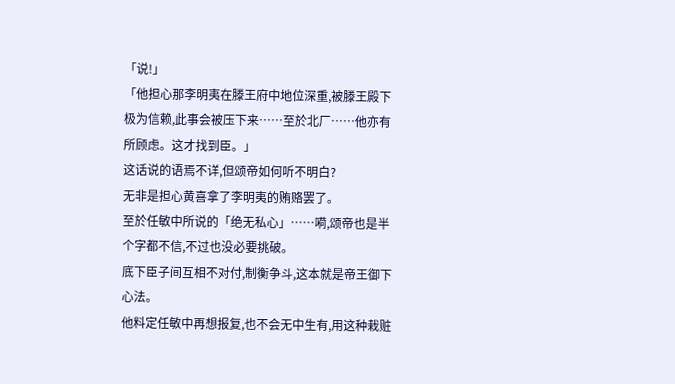「说!」
「他担心那李明夷在滕王府中地位深重,被滕王殿下极为信赖,此事会被压下来……至於北厂……他亦有所顾虑。这才找到臣。」
这话说的语焉不详,但颂帝如何听不明白?
无非是担心黄喜拿了李明夷的贿赂罢了。
至於任敏中所说的「绝无私心」……嗬,颂帝也是半个字都不信,不过也没必要挑破。
底下臣子间互相不对付,制衡争斗,这本就是帝王御下心法。
他料定任敏中再想报复,也不会无中生有,用这种栽赃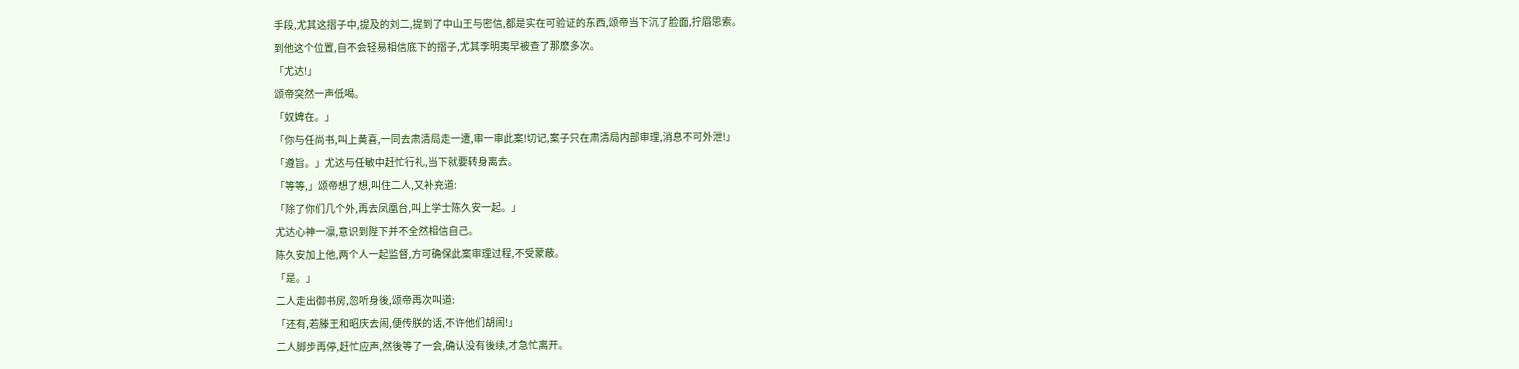手段,尤其这摺子中,提及的刘二,提到了中山王与密信,都是实在可验证的东西,颂帝当下沉了脸面,拧眉思索。
到他这个位置,自不会轻易相信底下的摺子,尤其李明夷早被查了那麽多次。
「尤达!」
颂帝突然一声低喝。
「奴婢在。」
「你与任尚书,叫上黄喜,一同去肃清局走一遭,审一审此案!切记,案子只在肃清局内部审理,消息不可外泄!」
「遵旨。」尤达与任敏中赶忙行礼,当下就要转身离去。
「等等,」颂帝想了想,叫住二人,又补充道:
「除了你们几个外,再去凤凰台,叫上学士陈久安一起。」
尤达心神一凛,意识到陛下并不全然相信自己。
陈久安加上他,两个人一起监督,方可确保此案审理过程,不受蒙蔽。
「是。」
二人走出御书房,忽听身後,颂帝再次叫道:
「还有,若滕王和昭庆去闹,便传朕的话,不许他们胡闹!」
二人脚步再停,赶忙应声,然後等了一会,确认没有後续,才急忙离开。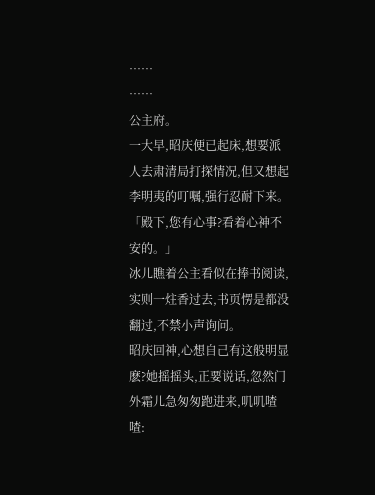……
……
公主府。
一大早,昭庆便已起床,想要派人去肃清局打探情况,但又想起李明夷的叮嘱,强行忍耐下来。
「殿下,您有心事?看着心神不安的。」
冰儿瞧着公主看似在捧书阅读,实则一炷香过去,书页愣是都没翻过,不禁小声询问。
昭庆回神,心想自己有这般明显麽?她摇摇头,正要说话,忽然门外霜儿急匆匆跑进来,叽叽喳喳: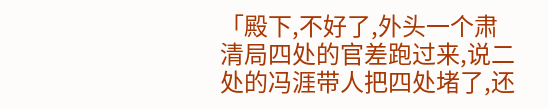「殿下,不好了,外头一个肃清局四处的官差跑过来,说二处的冯涯带人把四处堵了,还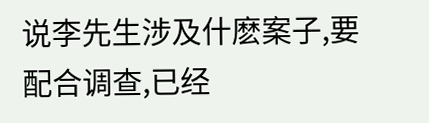说李先生涉及什麽案子,要配合调查,已经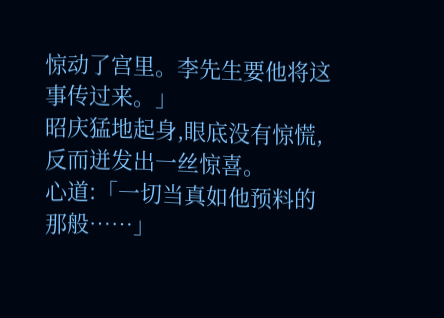惊动了宫里。李先生要他将这事传过来。」
昭庆猛地起身,眼底没有惊慌,反而迸发出一丝惊喜。
心道:「一切当真如他预料的那般……」